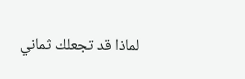لماذا قد تجعلك ثماني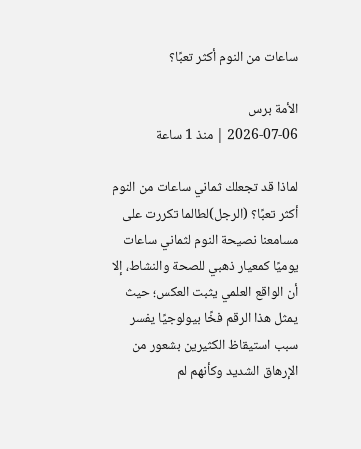ساعات من النوم أكثر تعبًا؟

الأمة برس
2026-07-06 | منذ 1 ساعة

لماذا قد تجعلك ثماني ساعات من النوم أكثر تعبًا؟ (الرجل)لطالما تكررت على مسامعنا نصيحة النوم لثماني ساعات يوميًا كمعيار ذهبي للصحة والنشاط، إلا أن الواقع العلمي يثبت العكس؛ حيث يمثل هذا الرقم فخًا بيولوجيًا يفسر سبب استيقاظ الكثيرين بشعور من الإرهاق الشديد وكأنهم لم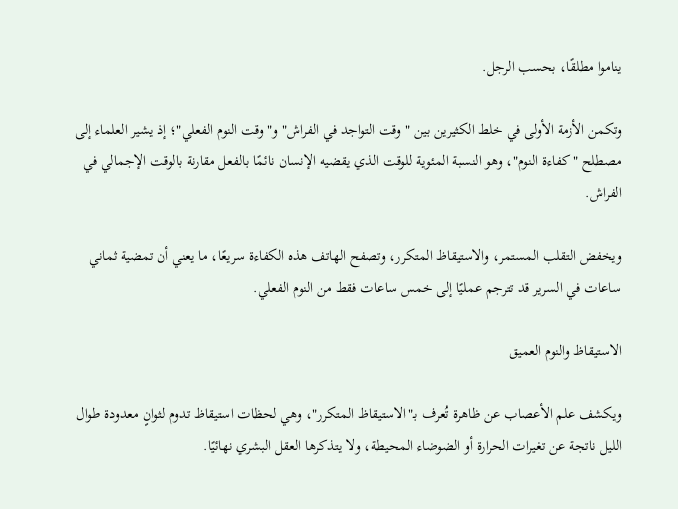يناموا مطلقًا، بحسب الرجل.

وتكمن الأزمة الأولى في خلط الكثيرين بين "وقت التواجد في الفراش" و"وقت النوم الفعلي"؛ إذ يشير العلماء إلى مصطلح "كفاءة النوم"، وهو النسبة المئوية للوقت الذي يقضيه الإنسان نائمًا بالفعل مقارنة بالوقت الإجمالي في الفراش.

ويخفض التقلب المستمر، والاستيقاظ المتكرر، وتصفح الهاتف هذه الكفاءة سريعًا، ما يعني أن تمضية ثماني ساعات في السرير قد تترجم عمليًا إلى خمس ساعات فقط من النوم الفعلي.

الاستيقاظ والنوم العميق

ويكشف علم الأعصاب عن ظاهرة تُعرف بـ"الاستيقاظ المتكرر"، وهي لحظات استيقاظ تدوم لثوانٍ معدودة طوال الليل ناتجة عن تغيرات الحرارة أو الضوضاء المحيطة، ولا يتذكرها العقل البشري نهائيًا.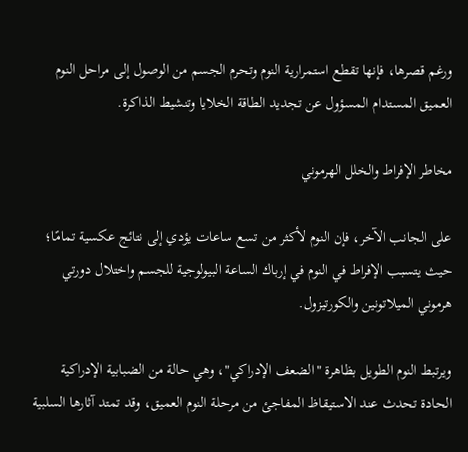ورغم قصرها، فإنها تقطع استمرارية النوم وتحرم الجسم من الوصول إلى مراحل النوم العميق المستدام المسؤول عن تجديد الطاقة الخلايا وتنشيط الذاكرة.

مخاطر الإفراط والخلل الهرموني

على الجانب الآخر، فإن النوم لأكثر من تسع ساعات يؤدي إلى نتائج عكسية تمامًا؛ حيث يتسبب الإفراط في النوم في إرباك الساعة البيولوجية للجسم واختلال دورتي هرموني الميلاتونين والكورتيزول.

ويرتبط النوم الطويل بظاهرة "الضعف الإدراكي"، وهي حالة من الضبابية الإدراكية الحادة تحدث عند الاستيقاظ المفاجئ من مرحلة النوم العميق، وقد تمتد آثارها السلبية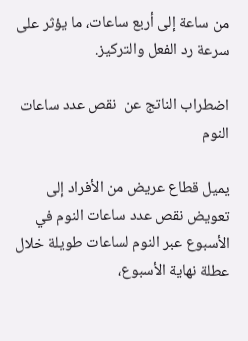من ساعة إلى أربع ساعات، ما يؤثر على سرعة رد الفعل والتركيز.

اضطراب الناتج عن  نقص عدد ساعات النوم

يميل قطاع عريض من الأفراد إلى تعويض نقص عدد ساعات النوم في الأسبوع عبر النوم لساعات طويلة خلال عطلة نهاية الأسبوع،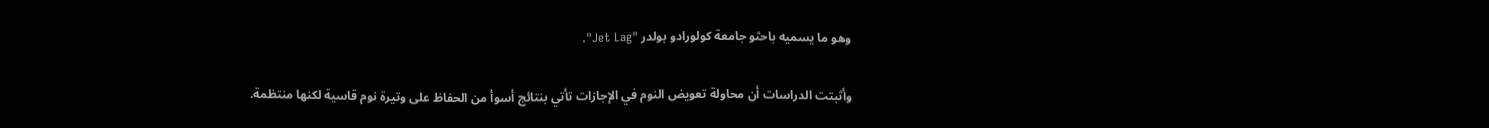وهو ما يسميه باحثو جامعة كولورادو بولدر "Jet Lag".

وأثبتت الدراسات أن محاولة تعويض النوم في الإجازات تأتي بنتائج أسوأ من الحفاظ على وتيرة نوم قاسية لكنها منتظمة.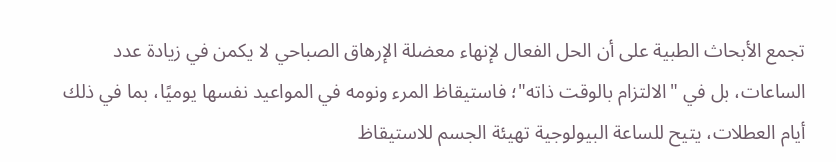تجمع الأبحاث الطبية على أن الحل الفعال لإنهاء معضلة الإرهاق الصباحي لا يكمن في زيادة عدد الساعات، بل في "الالتزام بالوقت ذاته"؛ فاستيقاظ المرء ونومه في المواعيد نفسها يوميًا، بما في ذلك أيام العطلات، يتيح للساعة البيولوجية تهيئة الجسم للاستيقاظ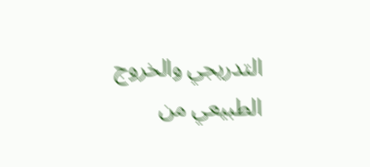التدريجي والخروج الطبيعي من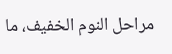مراحل النوم الخفيف، ما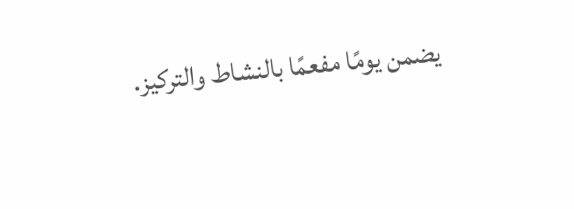يضمن يومًا مفعمًا بالنشاط والتركيز.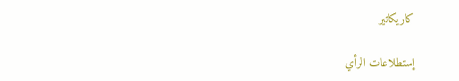كاريكاتير

إستطلاعات الرأي